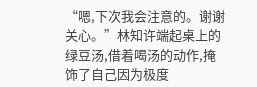“嗯,下次我会注意的。谢谢关心。”林知许端起桌上的绿豆汤,借着喝汤的动作,掩饰了自己因为极度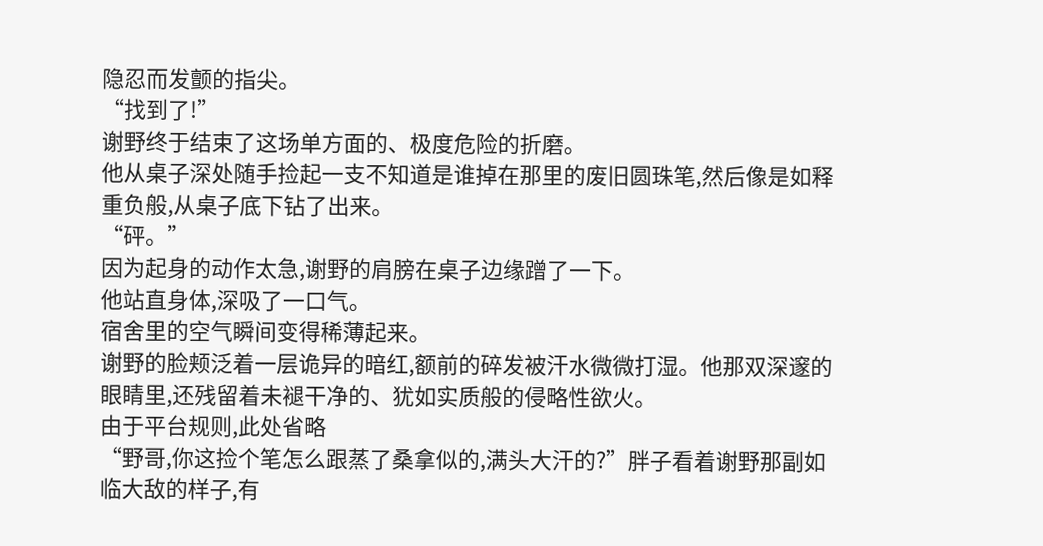隐忍而发颤的指尖。
“找到了!”
谢野终于结束了这场单方面的、极度危险的折磨。
他从桌子深处随手捡起一支不知道是谁掉在那里的废旧圆珠笔,然后像是如释重负般,从桌子底下钻了出来。
“砰。”
因为起身的动作太急,谢野的肩膀在桌子边缘蹭了一下。
他站直身体,深吸了一口气。
宿舍里的空气瞬间变得稀薄起来。
谢野的脸颊泛着一层诡异的暗红,额前的碎发被汗水微微打湿。他那双深邃的眼睛里,还残留着未褪干净的、犹如实质般的侵略性欲火。
由于平台规则,此处省略
“野哥,你这捡个笔怎么跟蒸了桑拿似的,满头大汗的?”胖子看着谢野那副如临大敌的样子,有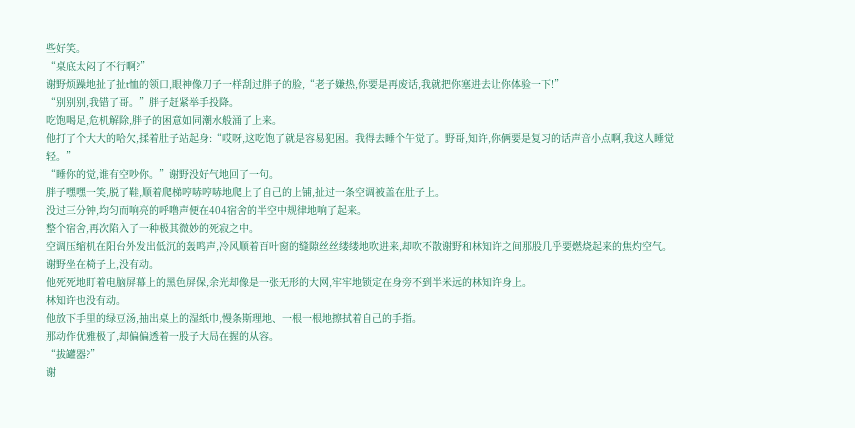些好笑。
“桌底太闷了不行啊?”
谢野烦躁地扯了扯t恤的领口,眼神像刀子一样刮过胖子的脸,“老子嫌热,你要是再废话,我就把你塞进去让你体验一下!”
“别别别,我错了哥。”胖子赶紧举手投降。
吃饱喝足,危机解除,胖子的困意如同潮水般涌了上来。
他打了个大大的哈欠,揉着肚子站起身:“哎呀,这吃饱了就是容易犯困。我得去睡个午觉了。野哥,知许,你俩要是复习的话声音小点啊,我这人睡觉轻。”
“睡你的觉,谁有空吵你。”谢野没好气地回了一句。
胖子嘿嘿一笑,脱了鞋,顺着爬梯哼哧哼哧地爬上了自己的上铺,扯过一条空调被盖在肚子上。
没过三分钟,均匀而响亮的呼噜声便在404宿舍的半空中规律地响了起来。
整个宿舍,再次陷入了一种极其微妙的死寂之中。
空调压缩机在阳台外发出低沉的轰鸣声,冷风顺着百叶窗的缝隙丝丝缕缕地吹进来,却吹不散谢野和林知许之间那股几乎要燃烧起来的焦灼空气。
谢野坐在椅子上,没有动。
他死死地盯着电脑屏幕上的黑色屏保,余光却像是一张无形的大网,牢牢地锁定在身旁不到半米远的林知许身上。
林知许也没有动。
他放下手里的绿豆汤,抽出桌上的湿纸巾,慢条斯理地、一根一根地擦拭着自己的手指。
那动作优雅极了,却偏偏透着一股子大局在握的从容。
“拔罐器?”
谢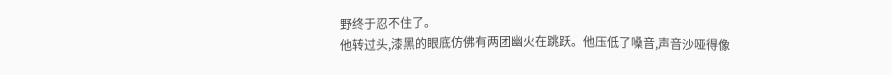野终于忍不住了。
他转过头,漆黑的眼底仿佛有两团幽火在跳跃。他压低了嗓音,声音沙哑得像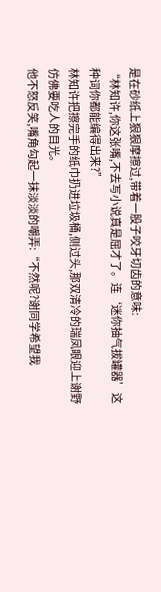是在砂纸上狠狠摩擦过,带着一股子咬牙切齿的意味:
“林知许,你这张嘴,不去写小说真是屈才了。连‘迷你抽气拔罐器’这种词你都能编得出来?”
林知许把擦完手的纸巾扔进垃圾桶,侧过头,那双清冷的瑞凤眼迎上谢野仿佛要吃人的目光。
他不怒反笑,嘴角勾起一抹淡淡的嘲弄:“不然呢?谢同学希望我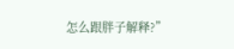怎么跟胖子解释?”